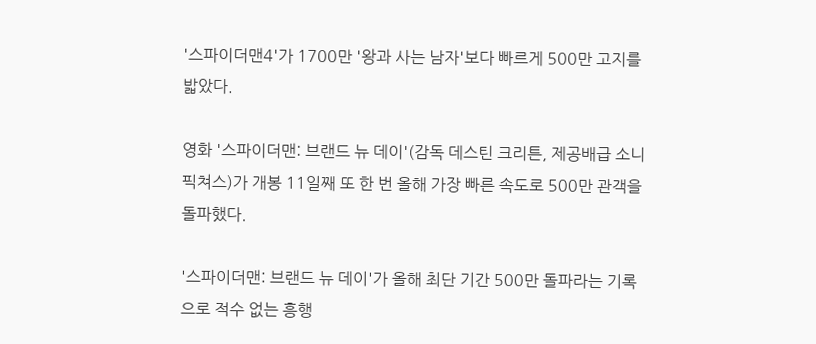'스파이더맨4'가 1700만 '왕과 사는 남자'보다 빠르게 500만 고지를 밟았다.

영화 '스파이더맨: 브랜드 뉴 데이'(감독 데스틴 크리튼, 제공배급 소니 픽쳐스)가 개봉 11일째 또 한 번 올해 가장 빠른 속도로 500만 관객을 돌파했다.

'스파이더맨: 브랜드 뉴 데이'가 올해 최단 기간 500만 돌파라는 기록으로 적수 없는 흥행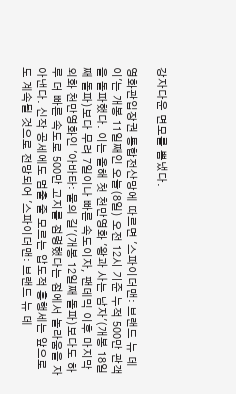강자다운 면모를 뽐냈다.

영화관입장권 통합전산망에 따르면 '스파이더맨: 브랜드 뉴 데이'는 개봉 11일째인 오늘(8일) 오전 12시 기준 누적 500만 관객을 돌파했다. 이는 올해 첫 천만영화 '왕과 사는 남자'(개봉 18일째 돌파)보다 무려 7일이나 빠른 속도이자, 팬데믹 이후 마지막 외화 천만영화인 '아바타: 물의 길'(개봉 12일째 돌파)보다도 하루 더 빠른 속도로 500만 고지를 점령했다는 점에서 놀라움을 자아낸다. 신작 공세에도 멈출 줄 모르는 압도적 흥행세는 앞으로도 계속될 것으로 전망되어 '스파이더맨: 브랜드 뉴 데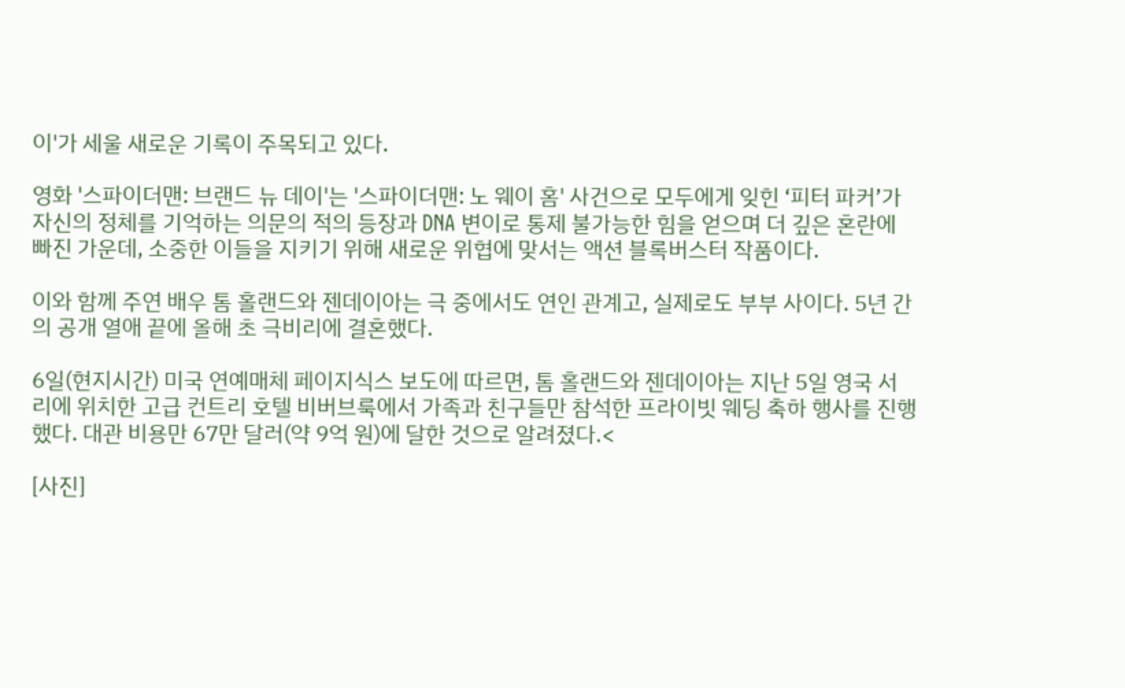이'가 세울 새로운 기록이 주목되고 있다.

영화 '스파이더맨: 브랜드 뉴 데이'는 '스파이더맨: 노 웨이 홈' 사건으로 모두에게 잊힌 ‘피터 파커’가 자신의 정체를 기억하는 의문의 적의 등장과 DNA 변이로 통제 불가능한 힘을 얻으며 더 깊은 혼란에 빠진 가운데, 소중한 이들을 지키기 위해 새로운 위협에 맞서는 액션 블록버스터 작품이다.

이와 함께 주연 배우 톰 홀랜드와 젠데이아는 극 중에서도 연인 관계고, 실제로도 부부 사이다. 5년 간의 공개 열애 끝에 올해 초 극비리에 결혼했다.

6일(현지시간) 미국 연예매체 페이지식스 보도에 따르면, 톰 홀랜드와 젠데이아는 지난 5일 영국 서리에 위치한 고급 컨트리 호텔 비버브룩에서 가족과 친구들만 참석한 프라이빗 웨딩 축하 행사를 진행했다. 대관 비용만 67만 달러(약 9억 원)에 달한 것으로 알려졌다.<

[사진]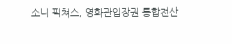소니 픽쳐스, 영화관입장권 통합전산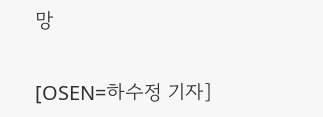망

[OSEN=하수정 기자]